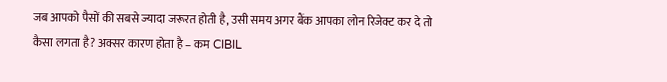जब आपको पैसों की सबसे ज्यादा जरूरत होती है, उसी समय अगर बैंक आपका लोन रिजेक्ट कर दे तो कैसा लगता है? अक्सर कारण होता है – कम CIBIL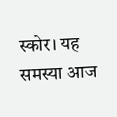स्कोर। यह समस्या आज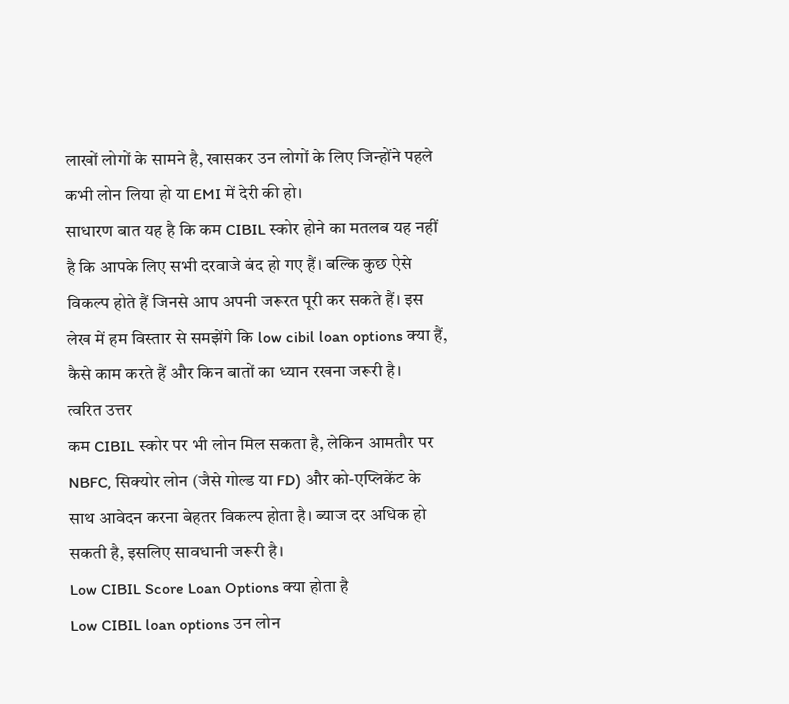लाखों लोगों के सामने है, खासकर उन लोगों के लिए जिन्होंने पहले कभी लोन लिया हो या EMI में देरी की हो।
साधारण बात यह है कि कम CIBIL स्कोर होने का मतलब यह नहीं है कि आपके लिए सभी दरवाजे बंद हो गए हैं। बल्कि कुछ ऐसे विकल्प होते हैं जिनसे आप अपनी जरूरत पूरी कर सकते हैं। इस लेख में हम विस्तार से समझेंगे कि low cibil loan options क्या हैं, कैसे काम करते हैं और किन बातों का ध्यान रखना जरूरी है।
त्वरित उत्तर
कम CIBIL स्कोर पर भी लोन मिल सकता है, लेकिन आमतौर पर NBFC, सिक्योर लोन (जैसे गोल्ड या FD) और को-एप्लिकेंट के साथ आवेदन करना बेहतर विकल्प होता है। ब्याज दर अधिक हो सकती है, इसलिए सावधानी जरूरी है।
Low CIBIL Score Loan Options क्या होता है
Low CIBIL loan options उन लोन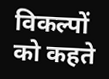विकल्पों को कहते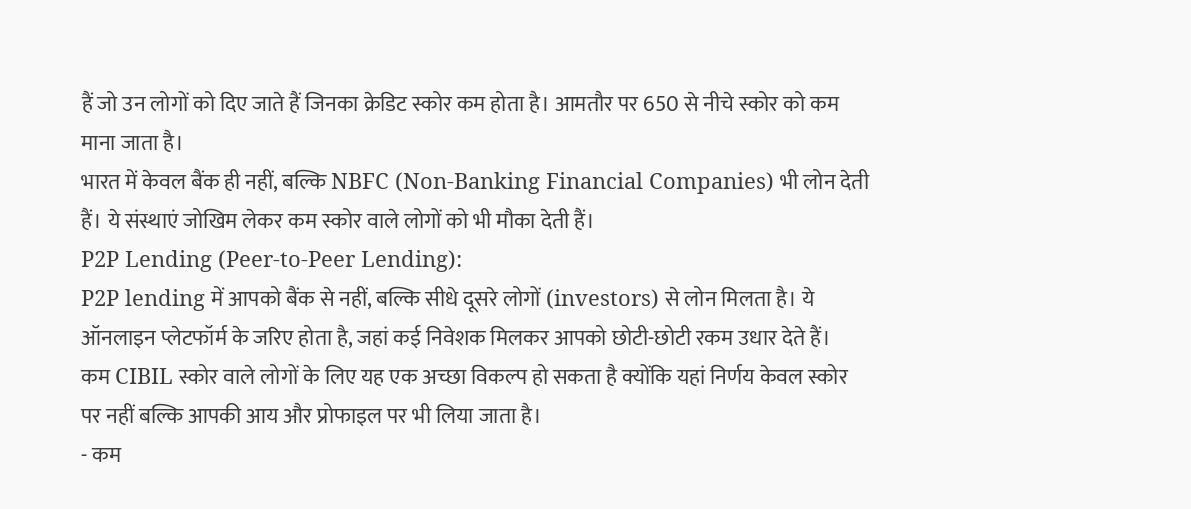हैं जो उन लोगों को दिए जाते हैं जिनका क्रेडिट स्कोर कम होता है। आमतौर पर 650 से नीचे स्कोर को कम माना जाता है।
भारत में केवल बैंक ही नहीं, बल्कि NBFC (Non-Banking Financial Companies) भी लोन देती हैं। ये संस्थाएं जोखिम लेकर कम स्कोर वाले लोगों को भी मौका देती हैं।
P2P Lending (Peer-to-Peer Lending):
P2P lending में आपको बैंक से नहीं, बल्कि सीधे दूसरे लोगों (investors) से लोन मिलता है। ये ऑनलाइन प्लेटफॉर्म के जरिए होता है, जहां कई निवेशक मिलकर आपको छोटी-छोटी रकम उधार देते हैं।
कम CIBIL स्कोर वाले लोगों के लिए यह एक अच्छा विकल्प हो सकता है क्योंकि यहां निर्णय केवल स्कोर पर नहीं बल्कि आपकी आय और प्रोफाइल पर भी लिया जाता है।
- कम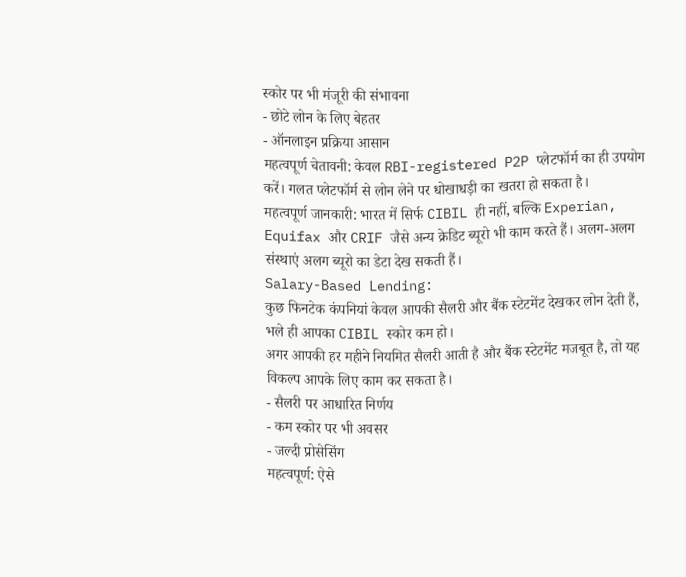स्कोर पर भी मंजूरी की संभावना
- छोटे लोन के लिए बेहतर
- ऑनलाइन प्रक्रिया आसान
महत्वपूर्ण चेतावनी: केवल RBI-registered P2P प्लेटफॉर्म का ही उपयोग करें। गलत प्लेटफॉर्म से लोन लेने पर धोखाधड़ी का खतरा हो सकता है।
महत्वपूर्ण जानकारी: भारत में सिर्फ CIBIL ही नहीं, बल्कि Experian, Equifax और CRIF जैसे अन्य क्रेडिट ब्यूरो भी काम करते हैं। अलग-अलग संस्थाएं अलग ब्यूरो का डेटा देख सकती हैं।
Salary-Based Lending:
कुछ फिनटेक कंपनियां केवल आपकी सैलरी और बैंक स्टेटमेंट देखकर लोन देती हैं, भले ही आपका CIBIL स्कोर कम हो।
अगर आपकी हर महीने नियमित सैलरी आती है और बैंक स्टेटमेंट मजबूत है, तो यह विकल्प आपके लिए काम कर सकता है।
- सैलरी पर आधारित निर्णय
- कम स्कोर पर भी अवसर
- जल्दी प्रोसेसिंग
महत्वपूर्ण: ऐसे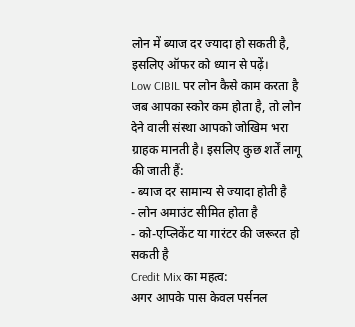लोन में ब्याज दर ज्यादा हो सकती है, इसलिए ऑफर को ध्यान से पढ़ें।
Low CIBIL पर लोन कैसे काम करता है
जब आपका स्कोर कम होता है, तो लोन देने वाली संस्था आपको जोखिम भरा ग्राहक मानती है। इसलिए कुछ शर्तें लागू की जाती हैं:
- ब्याज दर सामान्य से ज्यादा होती है
- लोन अमाउंट सीमित होता है
- को-एप्लिकेंट या गारंटर की जरूरत हो सकती है
Credit Mix का महत्व:
अगर आपके पास केवल पर्सनल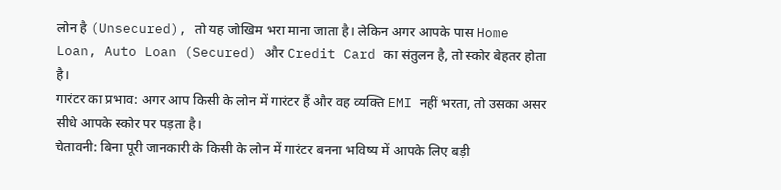लोन है (Unsecured), तो यह जोखिम भरा माना जाता है। लेकिन अगर आपके पास Home Loan, Auto Loan (Secured) और Credit Card का संतुलन है, तो स्कोर बेहतर होता है।
गारंटर का प्रभाव: अगर आप किसी के लोन में गारंटर हैं और वह व्यक्ति EMI नहीं भरता, तो उसका असर सीधे आपके स्कोर पर पड़ता है।
चेतावनी: बिना पूरी जानकारी के किसी के लोन में गारंटर बनना भविष्य में आपके लिए बड़ी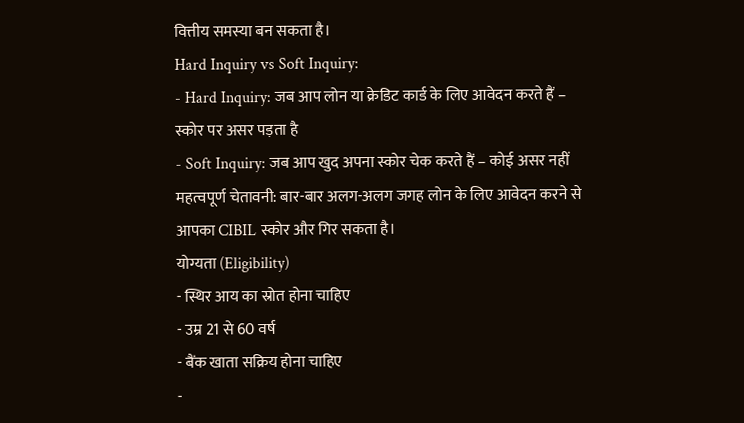वित्तीय समस्या बन सकता है।
Hard Inquiry vs Soft Inquiry:
- Hard Inquiry: जब आप लोन या क्रेडिट कार्ड के लिए आवेदन करते हैं – स्कोर पर असर पड़ता है
- Soft Inquiry: जब आप खुद अपना स्कोर चेक करते हैं – कोई असर नहीं
महत्वपूर्ण चेतावनी: बार-बार अलग-अलग जगह लोन के लिए आवेदन करने से आपका CIBIL स्कोर और गिर सकता है।
योग्यता (Eligibility)
- स्थिर आय का स्रोत होना चाहिए
- उम्र 21 से 60 वर्ष
- बैंक खाता सक्रिय होना चाहिए
-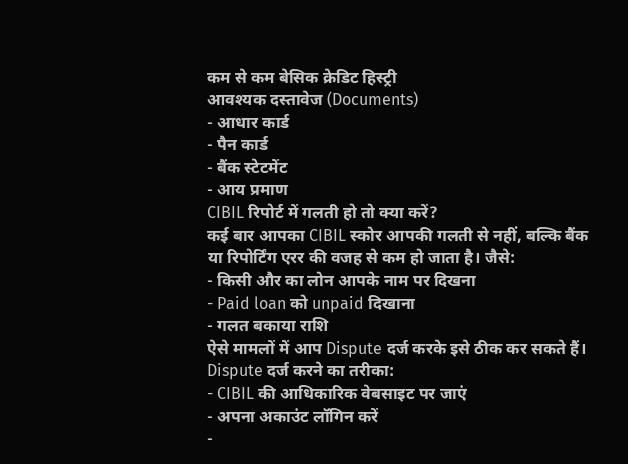कम से कम बेसिक क्रेडिट हिस्ट्री
आवश्यक दस्तावेज (Documents)
- आधार कार्ड
- पैन कार्ड
- बैंक स्टेटमेंट
- आय प्रमाण
CIBIL रिपोर्ट में गलती हो तो क्या करें?
कई बार आपका CIBIL स्कोर आपकी गलती से नहीं, बल्कि बैंक या रिपोर्टिंग एरर की वजह से कम हो जाता है। जैसे:
- किसी और का लोन आपके नाम पर दिखना
- Paid loan को unpaid दिखाना
- गलत बकाया राशि
ऐसे मामलों में आप Dispute दर्ज करके इसे ठीक कर सकते हैं।
Dispute दर्ज करने का तरीका:
- CIBIL की आधिकारिक वेबसाइट पर जाएं
- अपना अकाउंट लॉगिन करें
-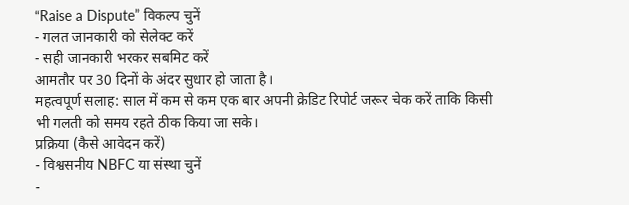“Raise a Dispute” विकल्प चुनें
- गलत जानकारी को सेलेक्ट करें
- सही जानकारी भरकर सबमिट करें
आमतौर पर 30 दिनों के अंदर सुधार हो जाता है।
महत्वपूर्ण सलाह: साल में कम से कम एक बार अपनी क्रेडिट रिपोर्ट जरूर चेक करें ताकि किसी भी गलती को समय रहते ठीक किया जा सके।
प्रक्रिया (कैसे आवेदन करें)
- विश्वसनीय NBFC या संस्था चुनें
-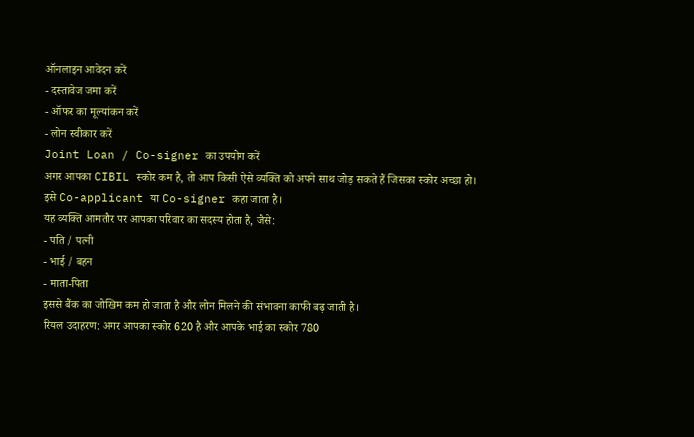ऑनलाइन आवेदन करें
- दस्तावेज जमा करें
- ऑफर का मूल्यांकन करें
- लोन स्वीकार करें
Joint Loan / Co-signer का उपयोग करें
अगर आपका CIBIL स्कोर कम है, तो आप किसी ऐसे व्यक्ति को अपने साथ जोड़ सकते हैं जिसका स्कोर अच्छा हो। इसे Co-applicant या Co-signer कहा जाता है।
यह व्यक्ति आमतौर पर आपका परिवार का सदस्य होता है, जैसे:
- पति / पत्नी
- भाई / बहन
- माता-पिता
इससे बैंक का जोखिम कम हो जाता है और लोन मिलने की संभावना काफी बढ़ जाती है।
रियल उदाहरण: अगर आपका स्कोर 620 है और आपके भाई का स्कोर 780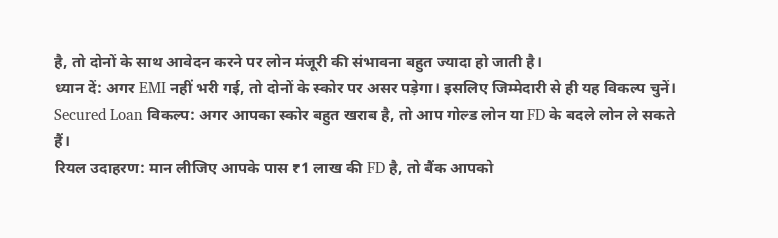है, तो दोनों के साथ आवेदन करने पर लोन मंजूरी की संभावना बहुत ज्यादा हो जाती है।
ध्यान दें: अगर EMI नहीं भरी गई, तो दोनों के स्कोर पर असर पड़ेगा। इसलिए जिम्मेदारी से ही यह विकल्प चुनें।
Secured Loan विकल्प: अगर आपका स्कोर बहुत खराब है, तो आप गोल्ड लोन या FD के बदले लोन ले सकते हैं।
रियल उदाहरण: मान लीजिए आपके पास ₹1 लाख की FD है, तो बैंक आपको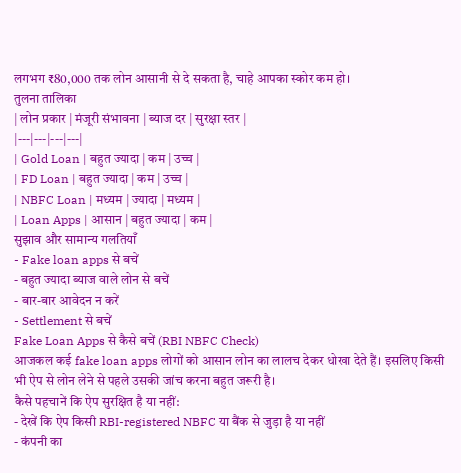लगभग ₹80,000 तक लोन आसानी से दे सकता है, चाहे आपका स्कोर कम हो।
तुलना तालिका
| लोन प्रकार | मंजूरी संभावना | ब्याज दर | सुरक्षा स्तर |
|---|---|---|---|
| Gold Loan | बहुत ज्यादा | कम | उच्च |
| FD Loan | बहुत ज्यादा | कम | उच्च |
| NBFC Loan | मध्यम | ज्यादा | मध्यम |
| Loan Apps | आसान | बहुत ज्यादा | कम |
सुझाव और सामान्य गलतियाँ
- Fake loan apps से बचें
- बहुत ज्यादा ब्याज वाले लोन से बचें
- बार-बार आवेदन न करें
- Settlement से बचें
Fake Loan Apps से कैसे बचें (RBI NBFC Check)
आजकल कई fake loan apps लोगों को आसान लोन का लालच देकर धोखा देते हैं। इसलिए किसी भी ऐप से लोन लेने से पहले उसकी जांच करना बहुत जरूरी है।
कैसे पहचानें कि ऐप सुरक्षित है या नहीं:
- देखें कि ऐप किसी RBI-registered NBFC या बैंक से जुड़ा है या नहीं
- कंपनी का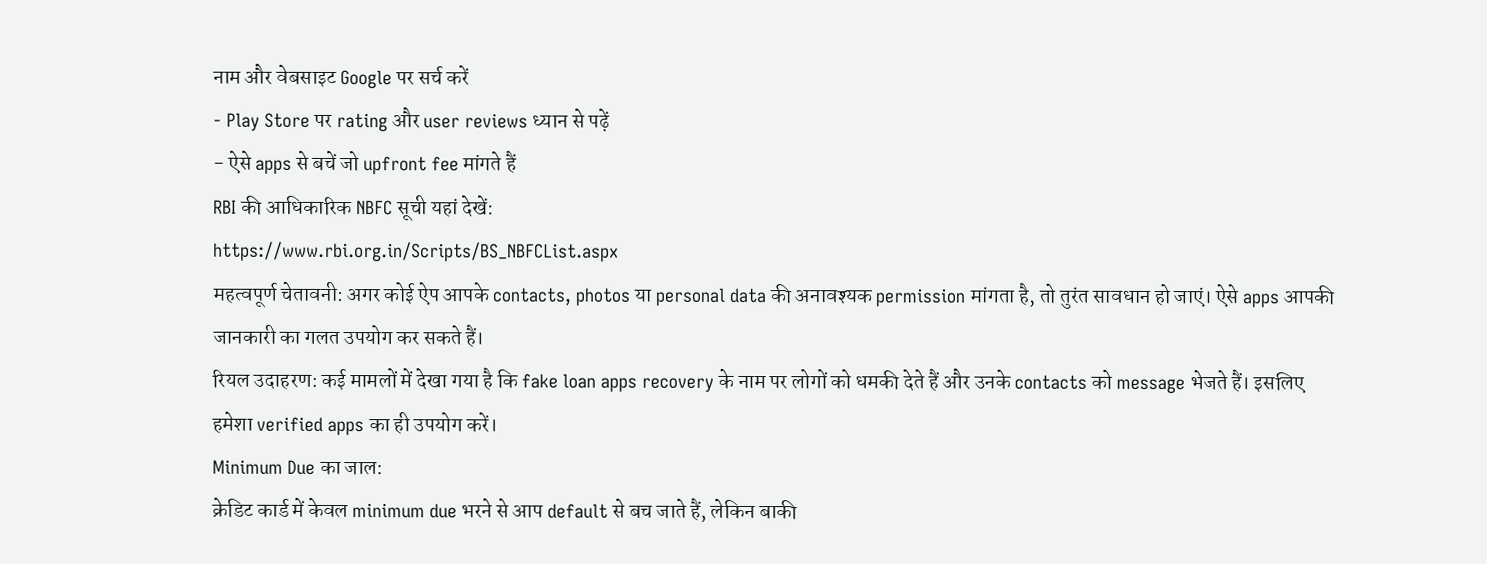नाम और वेबसाइट Google पर सर्च करें
- Play Store पर rating और user reviews ध्यान से पढ़ें
- ऐसे apps से बचें जो upfront fee मांगते हैं
RBI की आधिकारिक NBFC सूची यहां देखें:
https://www.rbi.org.in/Scripts/BS_NBFCList.aspx
महत्वपूर्ण चेतावनी: अगर कोई ऐप आपके contacts, photos या personal data की अनावश्यक permission मांगता है, तो तुरंत सावधान हो जाएं। ऐसे apps आपकी जानकारी का गलत उपयोग कर सकते हैं।
रियल उदाहरण: कई मामलों में देखा गया है कि fake loan apps recovery के नाम पर लोगों को धमकी देते हैं और उनके contacts को message भेजते हैं। इसलिए हमेशा verified apps का ही उपयोग करें।
Minimum Due का जाल:
क्रेडिट कार्ड में केवल minimum due भरने से आप default से बच जाते हैं, लेकिन बाकी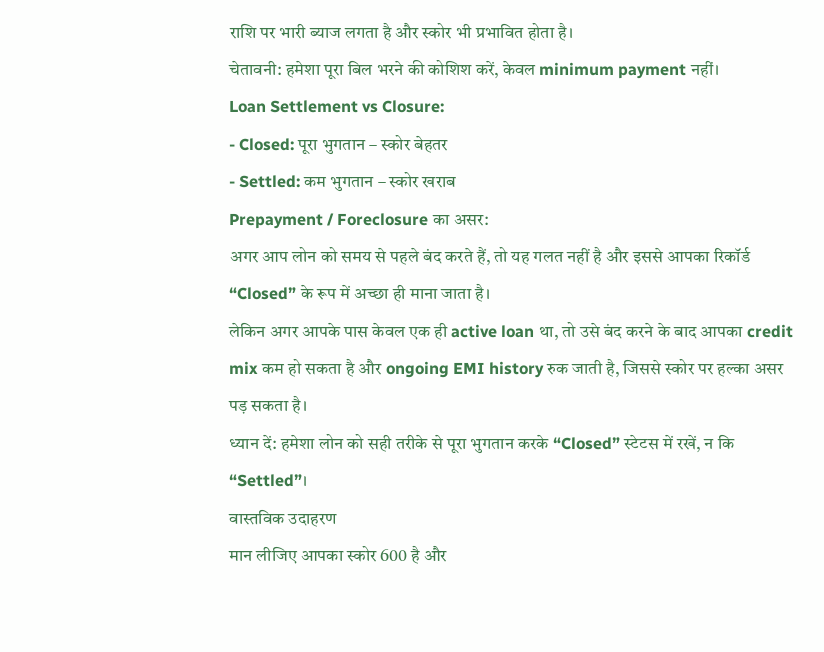राशि पर भारी ब्याज लगता है और स्कोर भी प्रभावित होता है।
चेतावनी: हमेशा पूरा बिल भरने की कोशिश करें, केवल minimum payment नहीं।
Loan Settlement vs Closure:
- Closed: पूरा भुगतान – स्कोर बेहतर
- Settled: कम भुगतान – स्कोर खराब
Prepayment / Foreclosure का असर:
अगर आप लोन को समय से पहले बंद करते हैं, तो यह गलत नहीं है और इससे आपका रिकॉर्ड “Closed” के रूप में अच्छा ही माना जाता है।
लेकिन अगर आपके पास केवल एक ही active loan था, तो उसे बंद करने के बाद आपका credit mix कम हो सकता है और ongoing EMI history रुक जाती है, जिससे स्कोर पर हल्का असर पड़ सकता है।
ध्यान दें: हमेशा लोन को सही तरीके से पूरा भुगतान करके “Closed” स्टेटस में रखें, न कि “Settled”।
वास्तविक उदाहरण
मान लीजिए आपका स्कोर 600 है और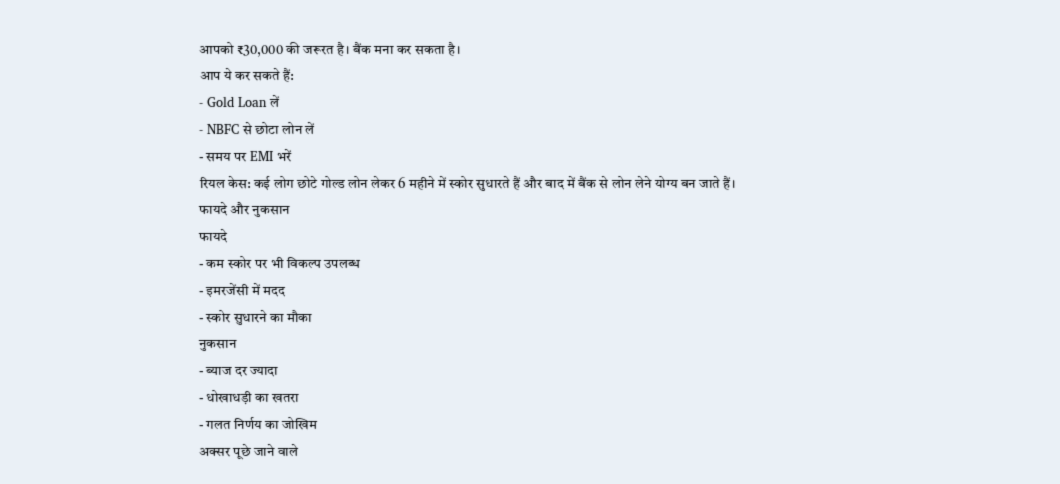आपको ₹30,000 की जरूरत है। बैंक मना कर सकता है।
आप ये कर सकते हैं:
- Gold Loan लें
- NBFC से छोटा लोन लें
- समय पर EMI भरें
रियल केस: कई लोग छोटे गोल्ड लोन लेकर 6 महीने में स्कोर सुधारते हैं और बाद में बैंक से लोन लेने योग्य बन जाते हैं।
फायदे और नुकसान
फायदे
- कम स्कोर पर भी विकल्प उपलब्ध
- इमरजेंसी में मदद
- स्कोर सुधारने का मौका
नुकसान
- ब्याज दर ज्यादा
- धोखाधड़ी का खतरा
- गलत निर्णय का जोखिम
अक्सर पूछे जाने वाले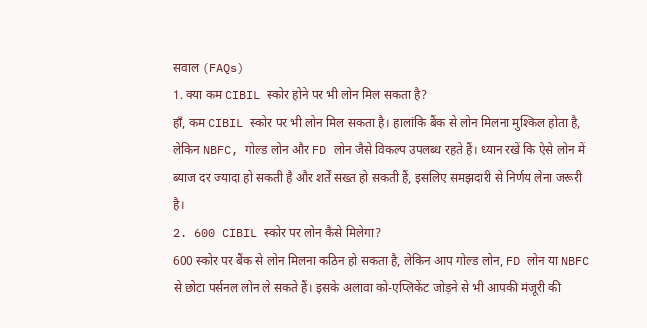सवाल (FAQs)
1. क्या कम CIBIL स्कोर होने पर भी लोन मिल सकता है?
हाँ, कम CIBIL स्कोर पर भी लोन मिल सकता है। हालांकि बैंक से लोन मिलना मुश्किल होता है, लेकिन NBFC, गोल्ड लोन और FD लोन जैसे विकल्प उपलब्ध रहते हैं। ध्यान रखें कि ऐसे लोन में ब्याज दर ज्यादा हो सकती है और शर्तें सख्त हो सकती हैं, इसलिए समझदारी से निर्णय लेना जरूरी है।
2. 600 CIBIL स्कोर पर लोन कैसे मिलेगा?
600 स्कोर पर बैंक से लोन मिलना कठिन हो सकता है, लेकिन आप गोल्ड लोन, FD लोन या NBFC से छोटा पर्सनल लोन ले सकते हैं। इसके अलावा को-एप्लिकेंट जोड़ने से भी आपकी मंजूरी की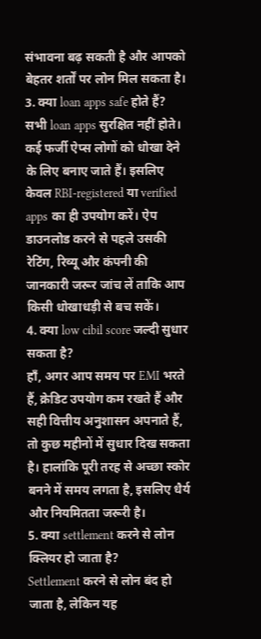संभावना बढ़ सकती है और आपको बेहतर शर्तों पर लोन मिल सकता है।
3. क्या loan apps safe होते हैं?
सभी loan apps सुरक्षित नहीं होते। कई फर्जी ऐप्स लोगों को धोखा देने के लिए बनाए जाते हैं। इसलिए केवल RBI-registered या verified apps का ही उपयोग करें। ऐप डाउनलोड करने से पहले उसकी रेटिंग, रिव्यू और कंपनी की जानकारी जरूर जांच लें ताकि आप किसी धोखाधड़ी से बच सकें।
4. क्या low cibil score जल्दी सुधार सकता है?
हाँ, अगर आप समय पर EMI भरते हैं, क्रेडिट उपयोग कम रखते हैं और सही वित्तीय अनुशासन अपनाते हैं, तो कुछ महीनों में सुधार दिख सकता है। हालांकि पूरी तरह से अच्छा स्कोर बनने में समय लगता है, इसलिए धैर्य और नियमितता जरूरी है।
5. क्या settlement करने से लोन क्लियर हो जाता है?
Settlement करने से लोन बंद हो जाता है, लेकिन यह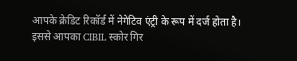आपके क्रेडिट रिकॉर्ड में नेगेटिव एंट्री के रूप में दर्ज होता है। इससे आपका CIBIL स्कोर गिर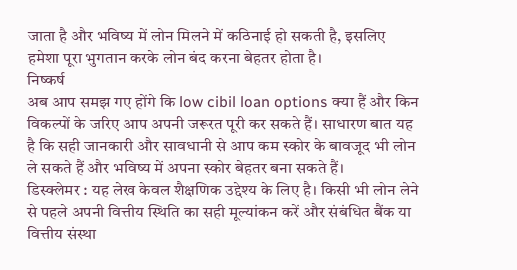जाता है और भविष्य में लोन मिलने में कठिनाई हो सकती है, इसलिए हमेशा पूरा भुगतान करके लोन बंद करना बेहतर होता है।
निष्कर्ष
अब आप समझ गए होंगे कि low cibil loan options क्या हैं और किन विकल्पों के जरिए आप अपनी जरूरत पूरी कर सकते हैं। साधारण बात यह है कि सही जानकारी और सावधानी से आप कम स्कोर के बावजूद भी लोन ले सकते हैं और भविष्य में अपना स्कोर बेहतर बना सकते हैं।
डिस्क्लेमर : यह लेख केवल शैक्षणिक उद्देश्य के लिए है। किसी भी लोन लेने से पहले अपनी वित्तीय स्थिति का सही मूल्यांकन करें और संबंधित बैंक या वित्तीय संस्था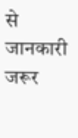से जानकारी जरूर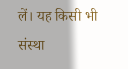लें। यह किसी भी संस्था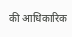की आधिकारिक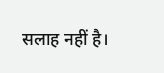सलाह नहीं है।